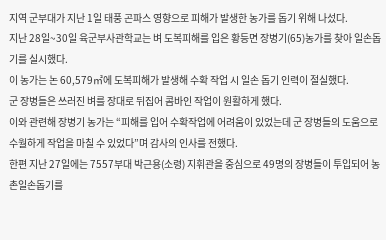지역 군부대가 지난 1일 태풍 곤파스 영향으로 피해가 발생한 농가를 돕기 위해 나섰다.
지난 28일~30일 육군부사관학교는 벼 도복피해를 입은 황등면 장병기(65)농가를 찾아 일손돕기를 실시했다.
이 농가는 논 60,579㎡에 도복피해가 발생해 수확 작업 시 일손 돕기 인력이 절실했다.
군 장병들은 쓰러진 벼를 장대로 뒤집어 콤바인 작업이 원활하게 했다.
이와 관련해 장병기 농가는 “피해를 입어 수확작업에 어려움이 있었는데 군 장병들의 도움으로 수월하게 작업을 마칠 수 있었다”며 감사의 인사를 전했다.
한편 지난 27일에는 7557부대 박근용(소령) 지휘관을 중심으로 49명의 장병들이 투입되어 농촌일손돕기를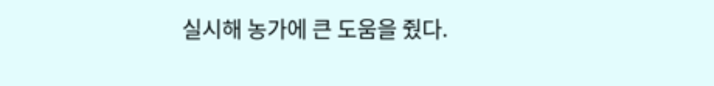실시해 농가에 큰 도움을 줬다.